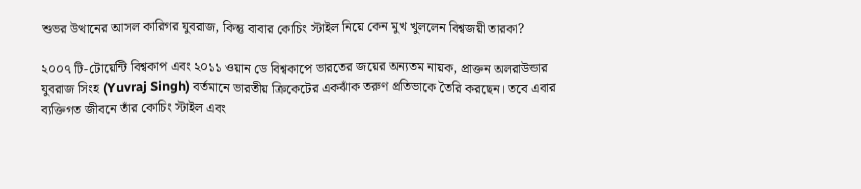শুভর উত্থানের আসল কারিগর যুবরাজ, কিন্তু বাবার কোচিং স্টাইল নিয়ে কেন মুখ খুললেন বিশ্বজয়ী তারকা?

২০০৭ টি-টোয়েন্টি বিশ্বকাপ এবং ২০১১ ওয়ান ডে বিশ্বকাপে ভারতের জয়ের অন্যতম নায়ক, প্রাক্তন অলরাউন্ডার যুবরাজ সিংহ (Yuvraj Singh) বর্তমানে ভারতীয় ক্রিকেটের একঝাঁক তরুণ প্রতিভাকে তৈরি করছেন। তবে এবার ব্যক্তিগত জীবনে তাঁর কোচিং স্টাইল এবং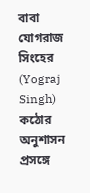বাবা যোগরাজ সিংহের (Yograj Singh) কঠোর অনুশাসন প্রসঙ্গে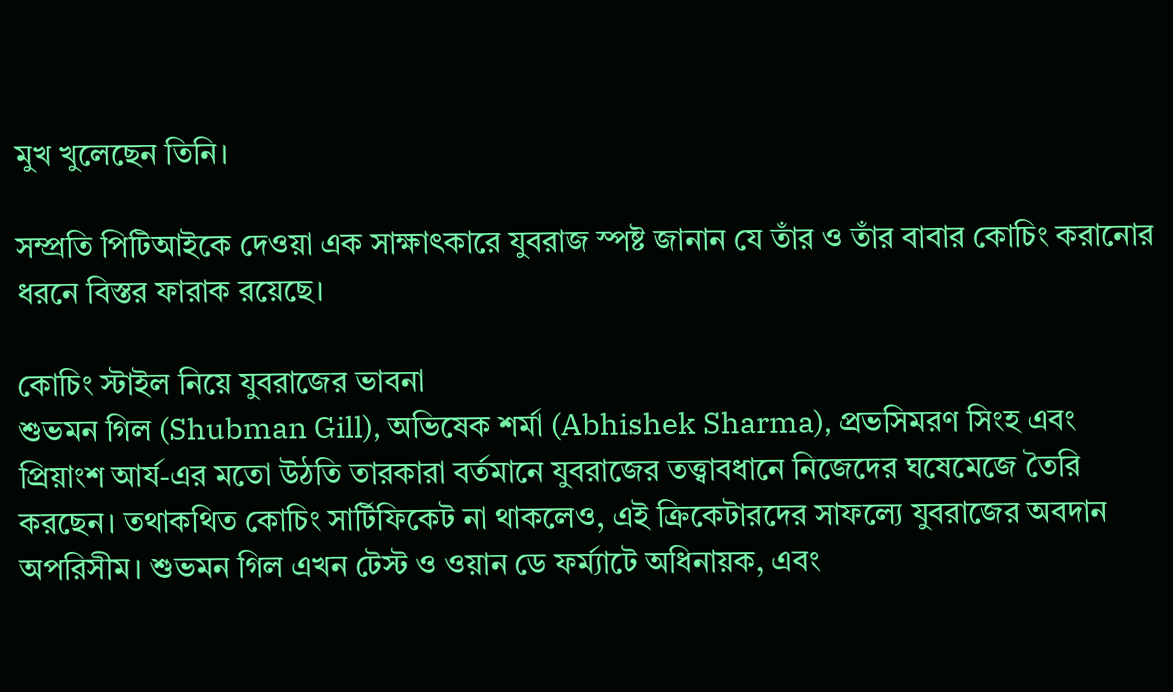মুখ খুলেছেন তিনি।

সম্প্রতি পিটিআইকে দেওয়া এক সাক্ষাৎকারে যুবরাজ স্পষ্ট জানান যে তাঁর ও তাঁর বাবার কোচিং করানোর ধরনে বিস্তর ফারাক রয়েছে।

কোচিং স্টাইল নিয়ে যুবরাজের ভাবনা
শুভমন গিল (Shubman Gill), অভিষেক শর্মা (Abhishek Sharma), প্রভসিমরণ সিংহ এবং প্রিয়াংশ আর্য-এর মতো উঠতি তারকারা বর্তমানে যুবরাজের তত্ত্বাবধানে নিজেদের ঘষেমেজে তৈরি করছেন। তথাকথিত কোচিং সার্টিফিকেট না থাকলেও, এই ক্রিকেটারদের সাফল্যে যুবরাজের অবদান অপরিসীম। শুভমন গিল এখন টেস্ট ও ওয়ান ডে ফর্ম্যাটে অধিনায়ক, এবং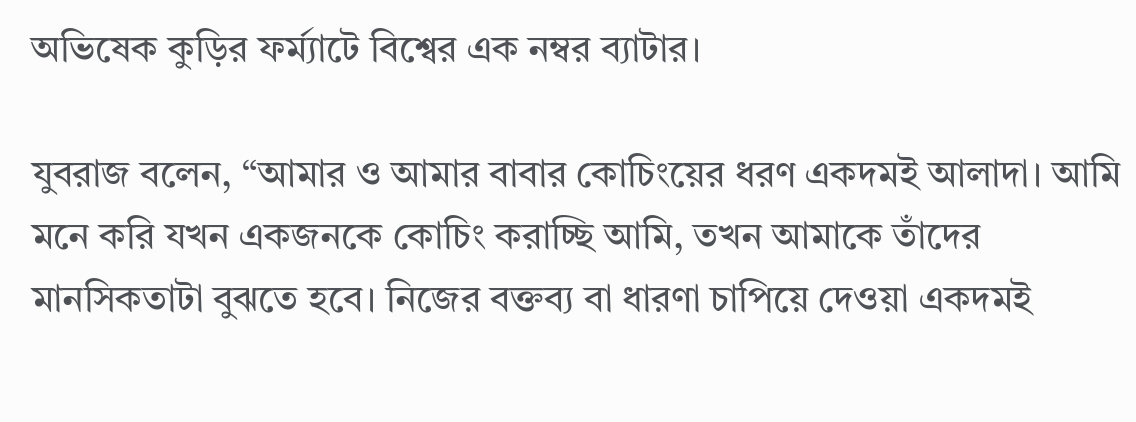অভিষেক কুড়ির ফর্ম্যাটে বিশ্বের এক নম্বর ব্যাটার।

যুবরাজ বলেন, “আমার ও আমার বাবার কোচিংয়ের ধরণ একদমই আলাদা। আমি মনে করি যখন একজনকে কোচিং করাচ্ছি আমি, তখন আমাকে তাঁদের মানসিকতাটা বুঝতে হবে। নিজের বক্তব্য বা ধারণা চাপিয়ে দেওয়া একদমই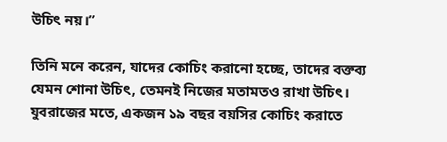উচিৎ নয়।”

তিনি মনে করেন, যাদের কোচিং করানো হচ্ছে, তাদের বক্তব্য যেমন শোনা উচিৎ, তেমনই নিজের মতামতও রাখা উচিৎ। যুবরাজের মতে, একজন ১৯ বছর বয়সির কোচিং করাতে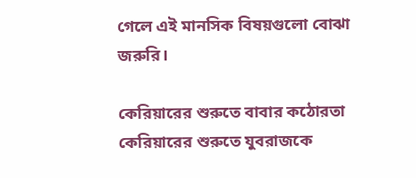গেলে এই মানসিক বিষয়গুলো বোঝা জরুরি।

কেরিয়ারের শুরুতে বাবার কঠোরতা
কেরিয়ারের শুরুতে যুবরাজকে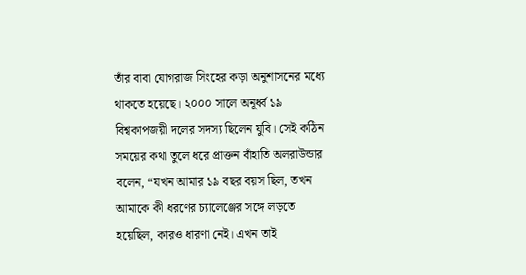তাঁর বাবা যোগরাজ সিংহের কড়া অনুশাসনের মধ্যে থাকতে হয়েছে। ২০০০ সালে অনূর্ধ্ব ১৯ বিশ্বকাপজয়ী দলের সদস্য ছিলেন যুবি। সেই কঠিন সময়ের কথা তুলে ধরে প্রাক্তন বাঁহাতি অলরাউন্ডার বলেন, “যখন আমার ১৯ বছর বয়স ছিল, তখন আমাকে কী ধরণের চ্যালেঞ্জের সঙ্গে লড়তে হয়েছিল, কারও ধারণা নেই। এখন তাই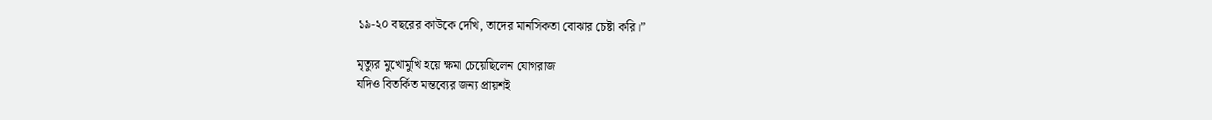১৯-২০ বছরের কাউকে দেখি, তাদের মানসিকতা বোঝার চেষ্টা করি।”

মৃত্যুর মুখোমুখি হয়ে ক্ষমা চেয়েছিলেন যোগরাজ
যদিও বিতর্কিত মন্তব্যের জন্য প্রায়শই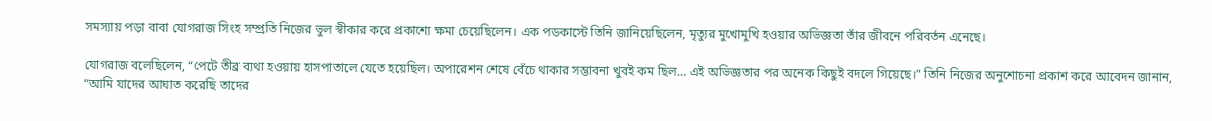সমস্যায় পড়া বাবা যোগরাজ সিংহ সম্প্রতি নিজের ভুল স্বীকার করে প্রকাশ্যে ক্ষমা চেয়েছিলেন। এক পডকাস্টে তিনি জানিয়েছিলেন, মৃত্যুর মুখোমুখি হওয়ার অভিজ্ঞতা তাঁর জীবনে পরিবর্তন এনেছে।

যোগরাজ বলেছিলেন, “পেটে তীব্র ব্যথা হওয়ায় হাসপাতালে যেতে হয়েছিল। অপারেশন শেষে বেঁচে থাকার সম্ভাবনা খুবই কম ছিল… এই অভিজ্ঞতার পর অনেক কিছুই বদলে গিয়েছে।” তিনি নিজের অনুশোচনা প্রকাশ করে আবেদন জানান, “আমি যাদের আঘাত করেছি তাদের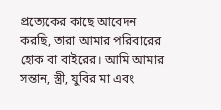প্রত্যেকের কাছে আবেদন করছি, তারা আমার পরিবারের হোক বা বাইরের। আমি আমার সন্তান, স্ত্রী, যুবির মা এবং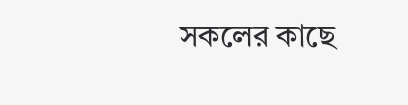সকলের কাছে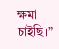ক্ষমা চাইছি।”